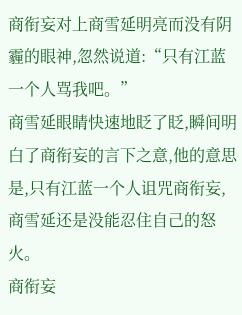商衔妄对上商雪延明亮而没有阴霾的眼神,忽然说道:“只有江蓝一个人骂我吧。”
商雪延眼睛快速地眨了眨,瞬间明白了商衔妄的言下之意,他的意思是,只有江蓝一个人诅咒商衔妄,商雪延还是没能忍住自己的怒火。
商衔妄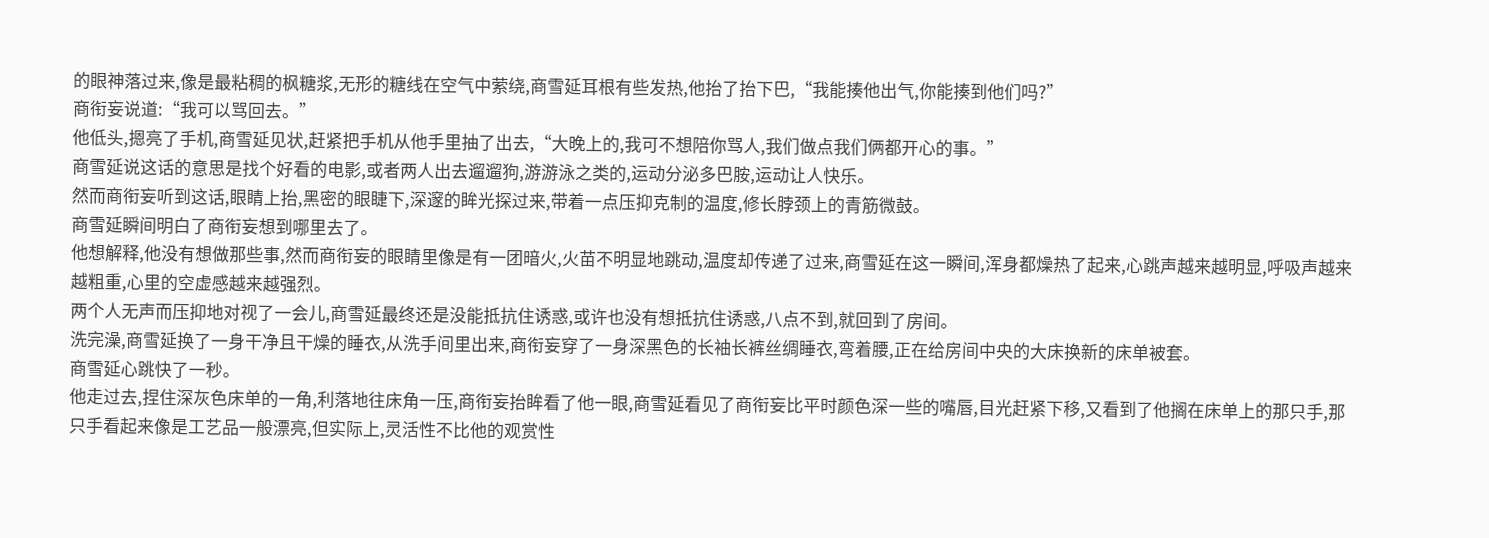的眼神落过来,像是最粘稠的枫糖浆,无形的糖线在空气中萦绕,商雪延耳根有些发热,他抬了抬下巴,“我能揍他出气,你能揍到他们吗?”
商衔妄说道:“我可以骂回去。”
他低头,摁亮了手机,商雪延见状,赶紧把手机从他手里抽了出去,“大晚上的,我可不想陪你骂人,我们做点我们俩都开心的事。”
商雪延说这话的意思是找个好看的电影,或者两人出去遛遛狗,游游泳之类的,运动分泌多巴胺,运动让人快乐。
然而商衔妄听到这话,眼睛上抬,黑密的眼睫下,深邃的眸光探过来,带着一点压抑克制的温度,修长脖颈上的青筋微鼓。
商雪延瞬间明白了商衔妄想到哪里去了。
他想解释,他没有想做那些事,然而商衔妄的眼睛里像是有一团暗火,火苗不明显地跳动,温度却传递了过来,商雪延在这一瞬间,浑身都燥热了起来,心跳声越来越明显,呼吸声越来越粗重,心里的空虚感越来越强烈。
两个人无声而压抑地对视了一会儿,商雪延最终还是没能抵抗住诱惑,或许也没有想抵抗住诱惑,八点不到,就回到了房间。
洗完澡,商雪延换了一身干净且干燥的睡衣,从洗手间里出来,商衔妄穿了一身深黑色的长袖长裤丝绸睡衣,弯着腰,正在给房间中央的大床换新的床单被套。
商雪延心跳快了一秒。
他走过去,捏住深灰色床单的一角,利落地往床角一压,商衔妄抬眸看了他一眼,商雪延看见了商衔妄比平时颜色深一些的嘴唇,目光赶紧下移,又看到了他搁在床单上的那只手,那只手看起来像是工艺品一般漂亮,但实际上,灵活性不比他的观赏性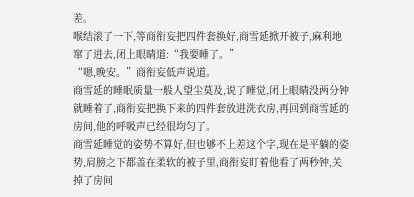差。
喉结滚了一下,等商衔妄把四件套换好,商雪延掀开被子,麻利地窜了进去,闭上眼睛道:“我要睡了。”
“嗯,晚安。”商衔妄低声说道。
商雪延的睡眠质量一般人望尘莫及,说了睡觉,闭上眼睛没两分钟就睡着了,商衔妄把换下来的四件套放进洗衣房,再回到商雪延的房间,他的呼吸声已经很均匀了。
商雪延睡觉的姿势不算好,但也够不上差这个字,现在是平躺的姿势,肩膀之下都盖在柔软的被子里,商衔妄盯着他看了两秒钟,关掉了房间